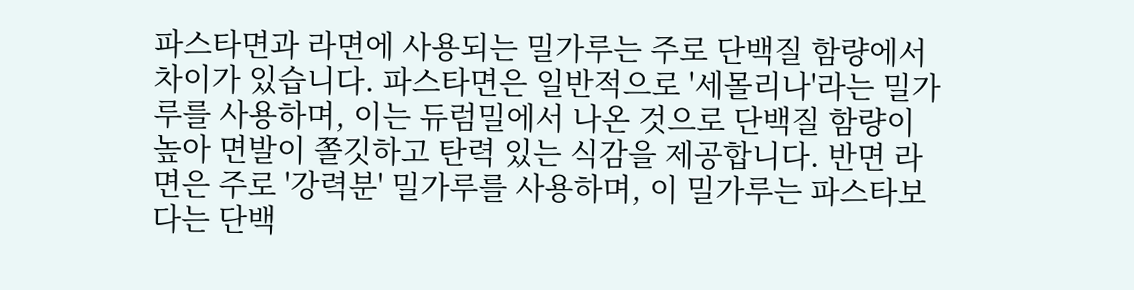파스타면과 라면에 사용되는 밀가루는 주로 단백질 함량에서 차이가 있습니다. 파스타면은 일반적으로 '세몰리나'라는 밀가루를 사용하며, 이는 듀럼밀에서 나온 것으로 단백질 함량이 높아 면발이 쫄깃하고 탄력 있는 식감을 제공합니다. 반면 라면은 주로 '강력분' 밀가루를 사용하며, 이 밀가루는 파스타보다는 단백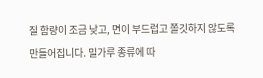질 함량이 조금 낮고, 면이 부드럽고 쫄깃하지 않도록 만들어집니다. 밀가루 종류에 따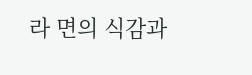라 면의 식감과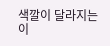색깔이 달라지는 이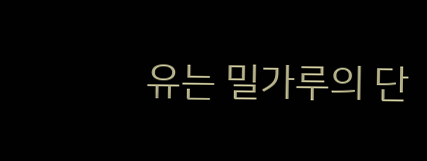유는 밀가루의 단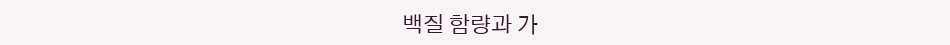백질 함량과 가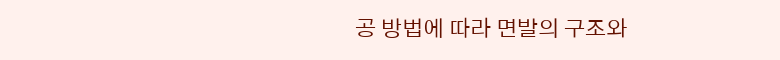공 방법에 따라 면발의 구조와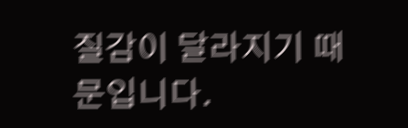질감이 달라지기 때문입니다.